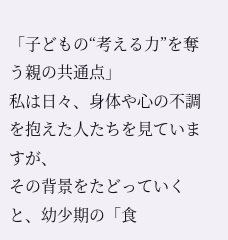「子どもの“考える力”を奪う親の共通点」
私は日々、身体や心の不調を抱えた人たちを見ていますが、
その背景をたどっていくと、幼少期の「食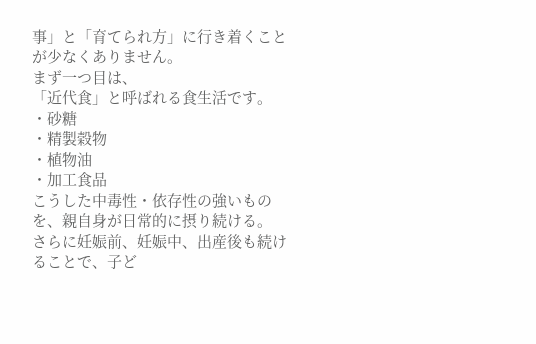事」と「育てられ方」に行き着くことが少なくありません。
まず一つ目は、
「近代食」と呼ばれる食生活です。
・砂糖
・精製穀物
・植物油
・加工食品
こうした中毒性・依存性の強いものを、親自身が日常的に摂り続ける。
さらに妊娠前、妊娠中、出産後も続けることで、子ど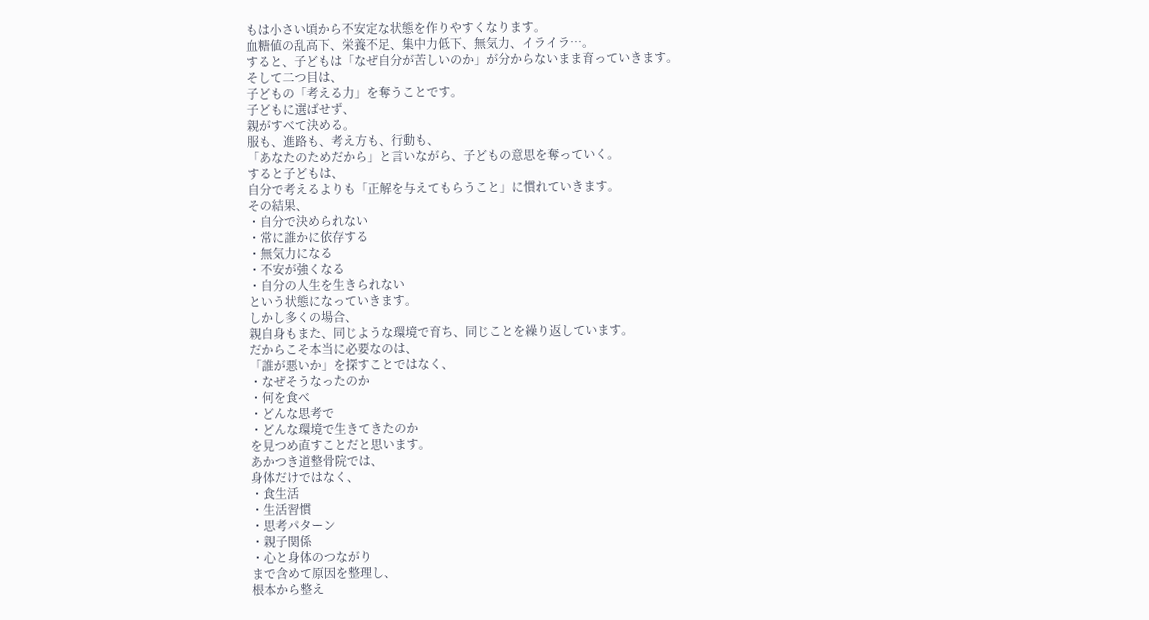もは小さい頃から不安定な状態を作りやすくなります。
血糖値の乱高下、栄養不足、集中力低下、無気力、イライラ…。
すると、子どもは「なぜ自分が苦しいのか」が分からないまま育っていきます。
そして二つ目は、
子どもの「考える力」を奪うことです。
子どもに選ばせず、
親がすべて決める。
服も、進路も、考え方も、行動も、
「あなたのためだから」と言いながら、子どもの意思を奪っていく。
すると子どもは、
自分で考えるよりも「正解を与えてもらうこと」に慣れていきます。
その結果、
・自分で決められない
・常に誰かに依存する
・無気力になる
・不安が強くなる
・自分の人生を生きられない
という状態になっていきます。
しかし多くの場合、
親自身もまた、同じような環境で育ち、同じことを繰り返しています。
だからこそ本当に必要なのは、
「誰が悪いか」を探すことではなく、
・なぜそうなったのか
・何を食べ
・どんな思考で
・どんな環境で生きてきたのか
を見つめ直すことだと思います。
あかつき道整骨院では、
身体だけではなく、
・食生活
・生活習慣
・思考パターン
・親子関係
・心と身体のつながり
まで含めて原因を整理し、
根本から整え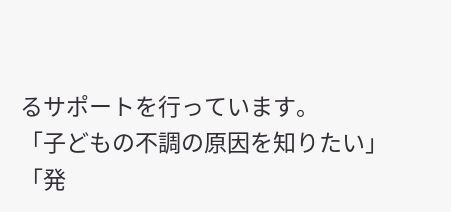るサポートを行っています。
「子どもの不調の原因を知りたい」
「発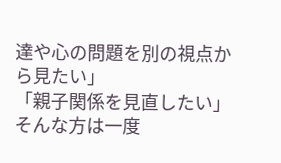達や心の問題を別の視点から見たい」
「親子関係を見直したい」
そんな方は一度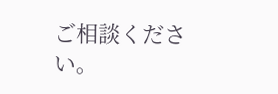ご相談ください。